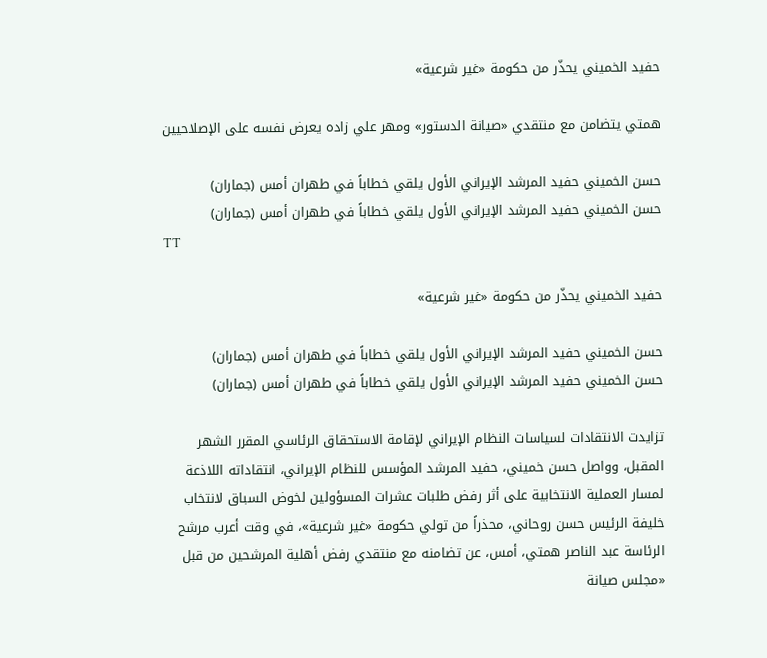حفيد الخميني يحذّر من حكومة «غير شرعية»

همتي يتضامن مع منتقدي «صيانة الدستور» ومهر علي زاده يعرض نفسه على الإصلاحيين

حسن الخميني حفيد المرشد الإيراني الأول يلقي خطاباً في طهران أمس (جماران)
حسن الخميني حفيد المرشد الإيراني الأول يلقي خطاباً في طهران أمس (جماران)
TT

حفيد الخميني يحذّر من حكومة «غير شرعية»

حسن الخميني حفيد المرشد الإيراني الأول يلقي خطاباً في طهران أمس (جماران)
حسن الخميني حفيد المرشد الإيراني الأول يلقي خطاباً في طهران أمس (جماران)

تزايدت الانتقادات لسياسات النظام الإيراني لإقامة الاستحقاق الرئاسي المقرر الشهر المقبل، وواصل حسن خميني، حفيد المرشد المؤسس للنظام الإيراني، انتقاداته اللاذعة لمسار العملية الانتخابية على أثر رفض طلبات عشرات المسؤولين لخوض السباق لانتخاب خليفة الرئيس حسن روحاني، محذراً من تولي حكومة «غير شرعية»، في وقت أعرب مرشح الرئاسة عبد الناصر همتي، أمس، عن تضامنه مع منتقدي رفض أهلية المرشحين من قبل «مجلس صيانة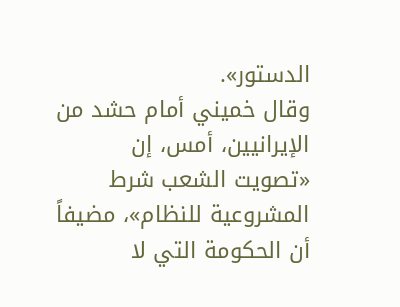الدستور».
وقال خميني أمام حشد من الإيرانيين، أمس، إن «تصويت الشعب شرط المشروعية للنظام»، مضيفاً أن الحكومة التي لا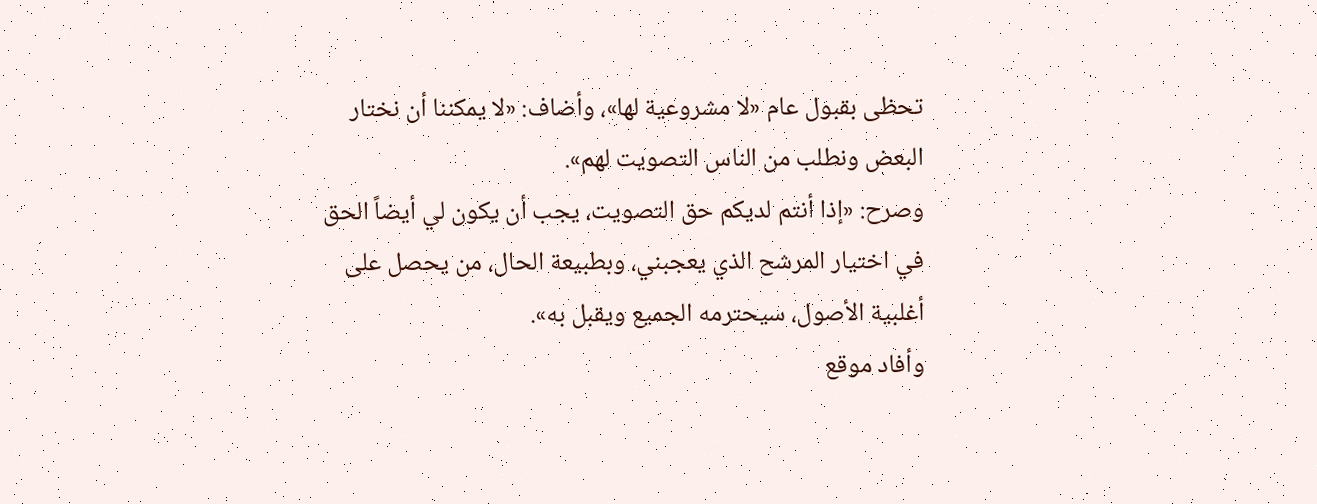تحظى بقبول عام «لا مشروعية لها»، وأضاف: «لا يمكننا أن نختار البعض ونطلب من الناس التصويت لهم».
وصرح: «إذا أنتم لديكم حق التصويت، يجب أن يكون لي أيضاً الحق في اختيار المرشح الذي يعجبني، وبطبيعة الحال، من يحصل على أغلبية الأصول، سيحترمه الجميع ويقبل به».
وأفاد موقع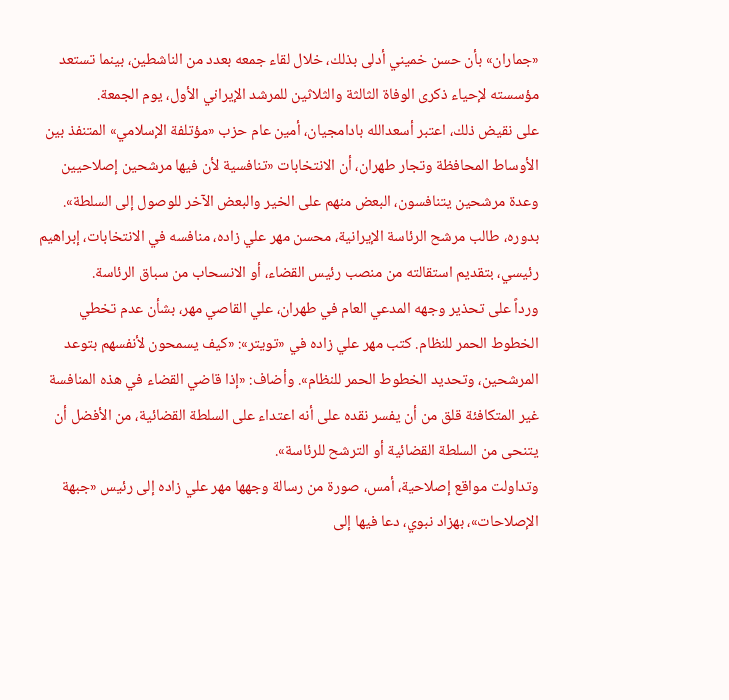«جماران» بأن حسن خميني أدلى بذلك، خلال لقاء جمعه بعدد من الناشطين، بينما تستعد مؤسسته لإحياء ذكرى الوفاة الثالثة والثلاثين للمرشد الإيراني الأول، يوم الجمعة.
على نقيض ذلك، اعتبر أسعدالله بادامجيان، أمين عام حزب «مؤتلفة الإسلامي» المتنفذ بين الأوساط المحافظة وتجار طهران، أن الانتخابات «تنافسية لأن فيها مرشحين إصلاحيين وعدة مرشحين يتنافسون، البعض منهم على الخير والبعض الآخر للوصول إلى السلطة».
بدوره، طالب مرشح الرئاسة الإيرانية، محسن مهر علي زاده، منافسه في الانتخابات، إبراهيم رئيسي، بتقديم استقالته من منصب رئيس القضاء، أو الانسحاب من سباق الرئاسة.
ورداً على تحذير وجهه المدعي العام في طهران، علي القاصي مهر، بشأن عدم تخطي الخطوط الحمر للنظام. كتب مهر علي زاده في «تويتر»: «كيف يسمحون لأنفسهم بتوعد المرشحين، وتحديد الخطوط الحمر للنظام». وأضاف: «إذا قاضي القضاء في هذه المنافسة غير المتكافئة قلق من أن يفسر نقده على أنه اعتداء على السلطة القضائية، من الأفضل أن يتنحى من السلطة القضائية أو الترشح للرئاسة».
وتداولت مواقع إصلاحية، أمس، صورة من رسالة وجهها مهر علي زاده إلى رئيس «جبهة الإصلاحات»، بهزاد نبوي، دعا فيها إلى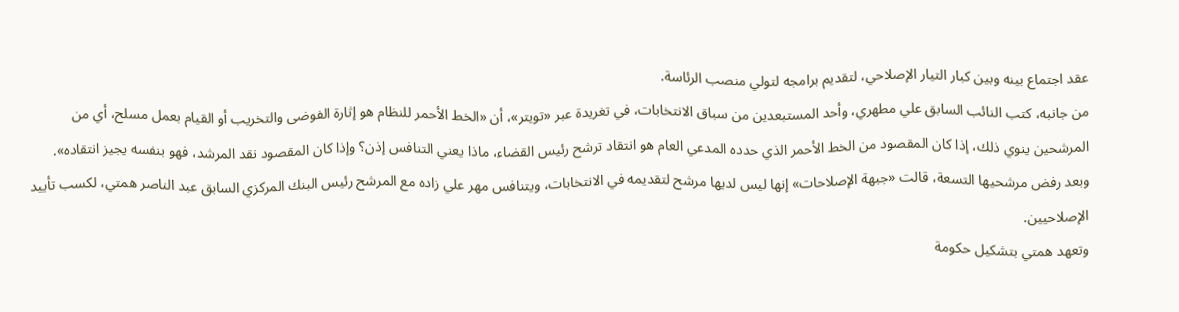عقد اجتماع بينه وبين كبار التيار الإصلاحي، لتقديم برامجه لتولي منصب الرئاسة.
من جانبه، كتب النائب السابق علي مطهري، وأحد المستبعدين من سباق الانتخابات، في تغريدة عبر «تويتر»، أن «الخط الأحمر للنظام هو إثارة الفوضى والتخريب أو القيام بعمل مسلح، أي من المرشحين ينوي ذلك، إذا كان المقصود من الخط الأحمر الذي حدده المدعي العام هو انتقاد ترشح رئيس القضاء، ماذا يعني التنافس إذن؟ وإذا كان المقصود نقد المرشد، فهو بنفسه يجيز انتقاده».
وبعد رفض مرشحيها التسعة، قالت «جبهة الإصلاحات» إنها ليس لديها مرشح لتقديمه في الانتخابات، ويتنافس مهر علي زاده مع المرشح رئيس البنك المركزي السابق عبد الناصر همتي، لكسب تأييد الإصلاحيين.
وتعهد همتي بتشكيل حكومة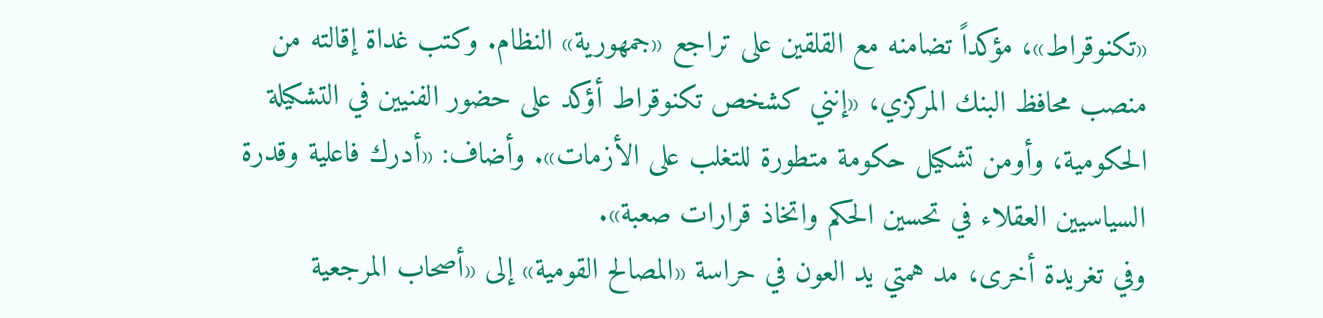«تكنوقراط»، مؤكداً تضامنه مع القلقين على تراجع «جمهورية» النظام. وكتب غداة إقالته من منصب محافظ البنك المركزي، «إنني كشخص تكنوقراط أؤكد على حضور الفنيين في التشكيلة الحكومية، وأومن تشكيل حكومة متطورة للتغلب على الأزمات». وأضاف: «أدرك فاعلية وقدرة السياسيين العقلاء في تحسين الحكم واتخاذ قرارات صعبة».
وفي تغريدة أخرى، مد همتي يد العون في حراسة «المصالح القومية» إلى «أصحاب المرجعية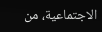الاجتماعية، من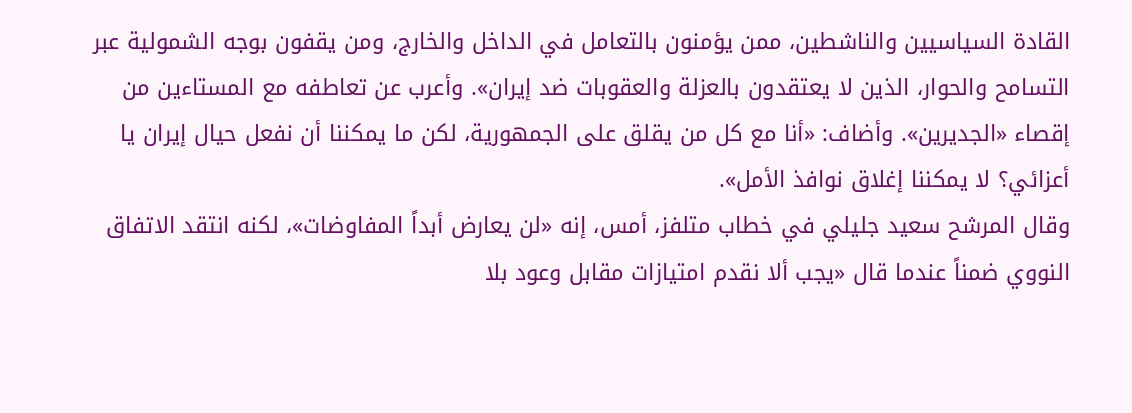القادة السياسيين والناشطين، ممن يؤمنون بالتعامل في الداخل والخارج، ومن يقفون بوجه الشمولية عبر التسامح والحوار، الذين لا يعتقدون بالعزلة والعقوبات ضد إيران». وأعرب عن تعاطفه مع المستاءين من إقصاء «الجديرين». وأضاف: «أنا مع كل من يقلق على الجمهورية، لكن ما يمكننا أن نفعل حيال إيران يا أعزائي؟ لا يمكننا إغلاق نوافذ الأمل».
وقال المرشح سعيد جليلي في خطاب متلفز، أمس، إنه «لن يعارض أبداً المفاوضات»، لكنه انتقد الاتفاق النووي ضمناً عندما قال «يجب ألا نقدم امتيازات مقابل وعود بلا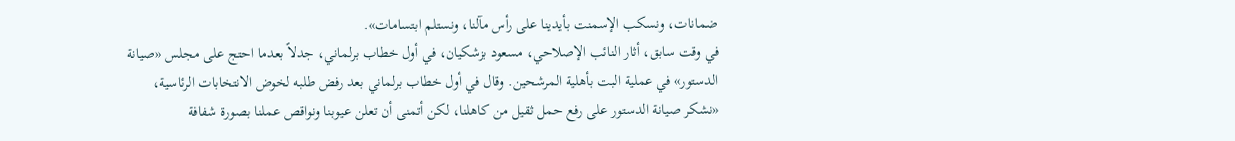ضمانات، ونسكب الإسمنت بأيدينا على رأس مآلنا، ونستلم ابتسامات».
في وقت سابق، أثار النائب الإصلاحي، مسعود بزشكيان، في أول خطاب برلماني، جدلاً بعدما احتج على مجلس «صيانة الدستور» في عملية البت بأهلية المرشحين. وقال في أول خطاب برلماني بعد رفض طلبه لخوض الانتخابات الرئاسية، «نشكر صيانة الدستور على رفع حمل ثقيل من كاهلنا، لكن أتمنى أن تعلن عيوبنا ونواقص عملنا بصورة شفافة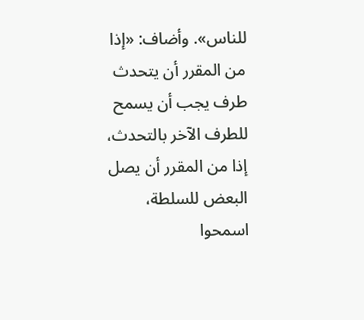للناس». وأضاف: «إذا من المقرر أن يتحدث طرف يجب أن يسمح للطرف الآخر بالتحدث، إذا من المقرر أن يصل البعض للسلطة، اسمحوا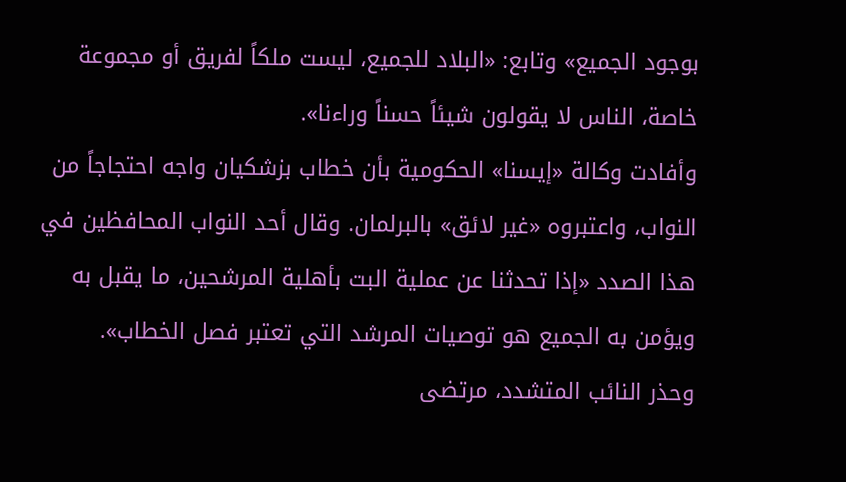بوجود الجميع» وتابع: «البلاد للجميع، ليست ملكاً لفريق أو مجموعة خاصة، الناس لا يقولون شيئاً حسناً وراءنا».
وأفادت وكالة «إيسنا» الحكومية بأن خطاب بزشكيان واجه احتجاجاً من النواب، واعتبروه «غير لائق» بالبرلمان. وقال أحد النواب المحافظين في هذا الصدد «إذا تحدثنا عن عملية البت بأهلية المرشحين، ما يقبل به ويؤمن به الجميع هو توصيات المرشد التي تعتبر فصل الخطاب».
وحذر النائب المتشدد، مرتضى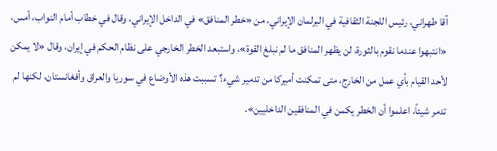آقا طهراني، رئيس اللجنة الثقافية في البرلمان الإيراني، من «خطر المنافق» في الداخل الإيراني، وقال في خطاب أمام النواب، أمس، «انتبهوا عندما نقوم بالثورة، لن يظهر المنافق ما لم نبلغ القوة»، واستبعد الخطر الخارجي على نظام الحكم في إيران، وقال «لا يمكن لأحد القيام بأي عمل من الخارج، متى تمكنت أميركا من تدمير شيء؟ تسببت هذه الأوضاع في سوريا والعراق وأفغانستان، لكنها لم تدمر شيئاً، اعلموا أن الخطر يكمن في المنافقين الداخليين».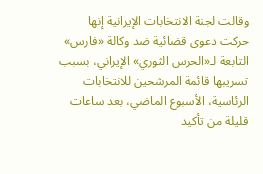وقالت لجنة الانتخابات الإيرانية إنها حركت دعوى قضائية ضد وكالة «فارس» التابعة لـ«الحرس الثوري» الإيراني، بسبب تسريبها قائمة المرشحين للانتخابات الرئاسية، الأسبوع الماضي، بعد ساعات قليلة من تأكيد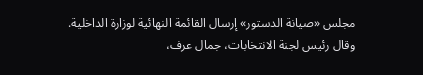مجلس «صيانة الدستور» إرسال القائمة النهائية لوزارة الداخلية.
وقال رئيس لجنة الانتخابات، جمال عرف،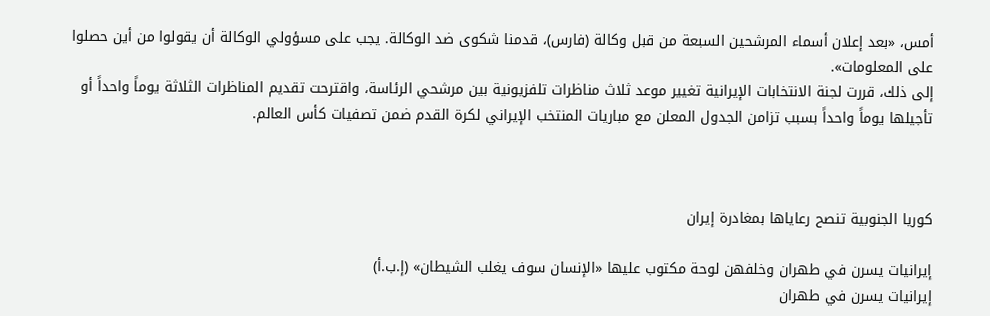أمس، «بعد إعلان أسماء المرشحين السبعة من قبل وكالة (فارس)، قدمنا شكوى ضد الوكالة. يجب على مسؤولي الوكالة أن يقولوا من أين حصلوا على المعلومات».
إلى ذلك، قررت لجنة الانتخابات الإيرانية تغيير موعد ثلاث مناظرات تلفزيونية بين مرشحي الرئاسة، واقترحت تقديم المناظرات الثلاثة يوماً واحداً أو تأجيلها يوماً واحداً بسبب تزامن الجدول المعلن مع مباريات المنتخب الإيراني لكرة القدم ضمن تصفيات كأس العالم.



كوريا الجنوبية تنصح رعاياها بمغادرة إيران

إيرانيات يسرن في طهران وخلفهن لوحة مكتوب عليها «الإنسان سوف يغلب الشيطان» (إ.ب.أ)
إيرانيات يسرن في طهران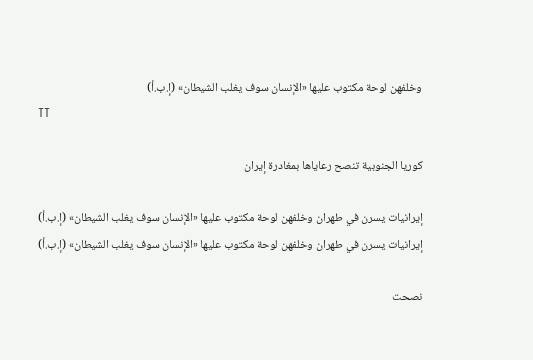وخلفهن لوحة مكتوب عليها «الإنسان سوف يغلب الشيطان» (إ.ب.أ)
TT

كوريا الجنوبية تنصح رعاياها بمغادرة إيران

إيرانيات يسرن في طهران وخلفهن لوحة مكتوب عليها «الإنسان سوف يغلب الشيطان» (إ.ب.أ)
إيرانيات يسرن في طهران وخلفهن لوحة مكتوب عليها «الإنسان سوف يغلب الشيطان» (إ.ب.أ)

نصحت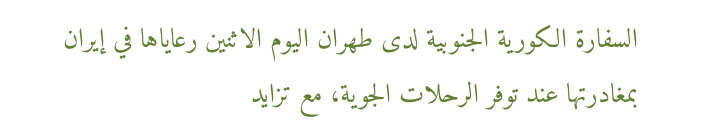السفارة الكورية الجنوبية لدى طهران اليوم الاثنين رعاياها في إيران بمغادرتها عند توفر الرحلات الجوية، مع تزايد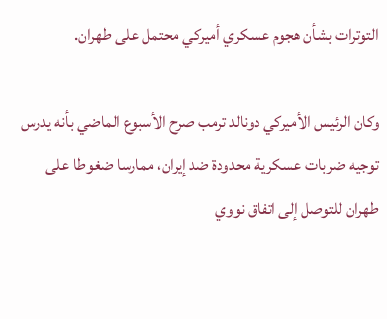التوترات بشأن هجوم عسكري أميركي محتمل على طهران.

وكان الرئيس الأميركي دونالد ترمب صرح الأسبوع الماضي بأنه يدرس توجيه ضربات عسكرية محدودة ضد إيران، ممارسا ضغوطا على طهران للتوصل إلى اتفاق نووي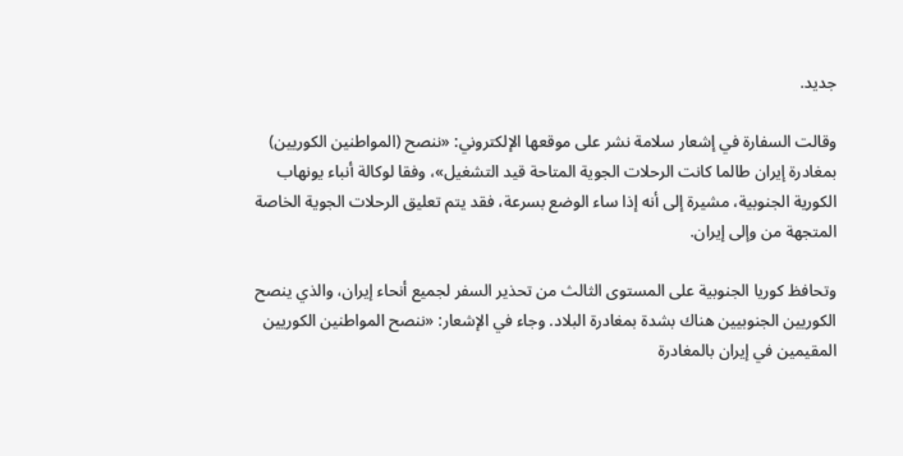جديد.

وقالت السفارة في إشعار سلامة نشر على موقعها الإلكتروني: «ننصح (المواطنين الكوريين) بمغادرة إيران طالما كانت الرحلات الجوية المتاحة قيد التشغيل»، وفقا لوكالة أنباء يونهاب الكورية الجنوبية، مشيرة إلى أنه إذا ساء الوضع بسرعة، فقد يتم تعليق الرحلات الجوية الخاصة المتجهة من وإلى إيران.

وتحافظ كوريا الجنوبية على المستوى الثالث من تحذير السفر لجميع أنحاء إيران، والذي ينصح الكوريين الجنوبيين هناك بشدة بمغادرة البلاد. وجاء في الإشعار: «ننصح المواطنين الكوريين المقيمين في إيران بالمغادرة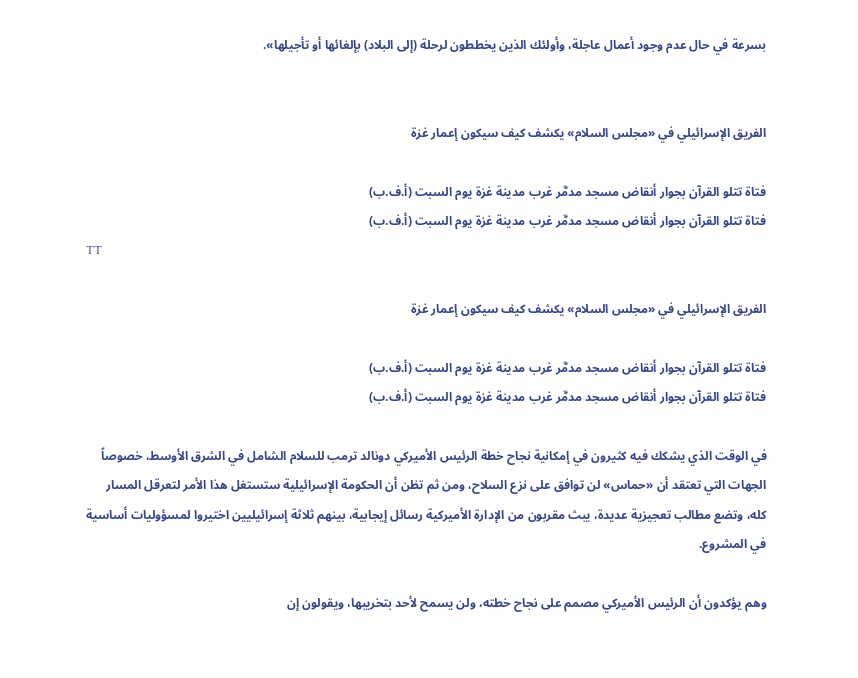بسرعة في حال عدم وجود أعمال عاجلة، وأولئك الذين يخططون لرحلة (إلى البلاد) بإلغائها أو تأجيلها».


الفريق الإسرائيلي في «مجلس السلام» يكشف كيف سيكون إعمار غزة

فتاة تتلو القرآن بجوار أنقاض مسجد مدمَّر غرب مدينة غزة يوم السبت (أ.ف.ب)
فتاة تتلو القرآن بجوار أنقاض مسجد مدمَّر غرب مدينة غزة يوم السبت (أ.ف.ب)
TT

الفريق الإسرائيلي في «مجلس السلام» يكشف كيف سيكون إعمار غزة

فتاة تتلو القرآن بجوار أنقاض مسجد مدمَّر غرب مدينة غزة يوم السبت (أ.ف.ب)
فتاة تتلو القرآن بجوار أنقاض مسجد مدمَّر غرب مدينة غزة يوم السبت (أ.ف.ب)

في الوقت الذي يشكك فيه كثيرون في إمكانية نجاح خطة الرئيس الأميركي دونالد ترمب للسلام الشامل في الشرق الأوسط، خصوصاً الجهات التي تعتقد أن «حماس» لن توافق على نزع السلاح، ومن ثم تظن أن الحكومة الإسرائيلية ستستغل هذا الأمر لتعرقل المسار كله، وتضع مطالب تعجيزية عديدة، يبث مقربون من الإدارة الأميركية رسائل إيجابية، بينهم ثلاثة إسرائيليين اختيروا لمسؤوليات أساسية في المشروع.

وهم يؤكدون أن الرئيس الأميركي مصمم على نجاح خطته، ولن يسمح لأحد بتخريبها، ويقولون إن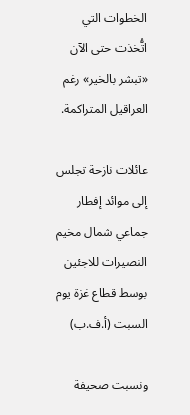الخطوات التي اتُّخذت حتى الآن «تبشر بالخير» رغم العراقيل المتراكمة.

عائلات نازحة تجلس إلى موائد إفطار جماعي شمال مخيم النصيرات للاجئين بوسط قطاع غزة يوم السبت (أ.ف.ب)

ونسبت صحيفة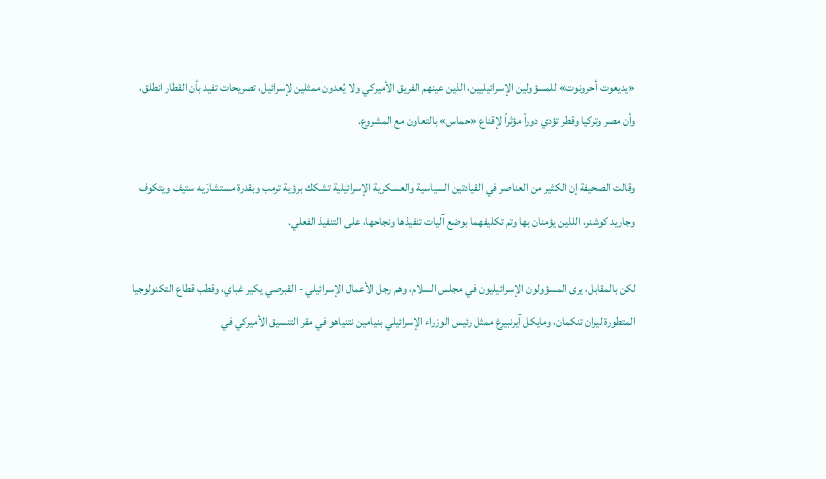«يديعوت أحرونوت» للمسؤولين الإسرائيليين، الذين عينهم الفريق الأميركي ولا يُعدون ممثلين لإسرائيل، تصريحات تفيد بأن القطار انطلق، وأن مصر وتركيا وقطر تؤدي دوراً مؤثراً لإقناع «حماس» بالتعاون مع المشروع.

وقالت الصحيفة إن الكثير من العناصر في القيادتين السياسية والعسكرية الإسرائيلية تشكك برؤية ترمب وبقدرة مستشارَيه ستيف ويتكوف وجاريد كوشنر، اللذين يؤمنان بها وتم تكليفهما بوضع آليات تنفيذها ونجاحها، على التنفيذ الفعلي.

لكن بالمقابل، يرى المسؤولون الإسرائيليون في مجلس السلام، وهم رجل الأعمال الإسرائيلي - القبرصي يكير غباي، وقطب قطاع التكنولوجيا المتطورة ليران تنكمان، ومايكل آيرنبيرغ ممثل رئيس الوزراء الإسرائيلي بنيامين نتنياهو في مقر التنسيق الأميركي في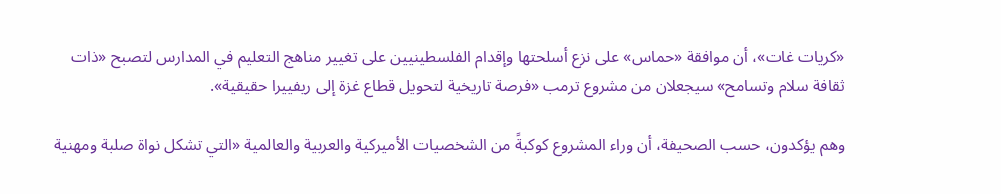«كريات غات»، أن موافقة «حماس» على نزع أسلحتها وإقدام الفلسطينيين على تغيير مناهج التعليم في المدارس لتصبح «ذات ثقافة سلام وتسامح» سيجعلان من مشروع ترمب «فرصة تاريخية لتحويل قطاع غزة إلى ريفييرا حقيقية».

وهم يؤكدون، حسب الصحيفة، أن وراء المشروع كوكبةً من الشخصيات الأميركية والعربية والعالمية «التي تشكل نواة صلبة ومهنية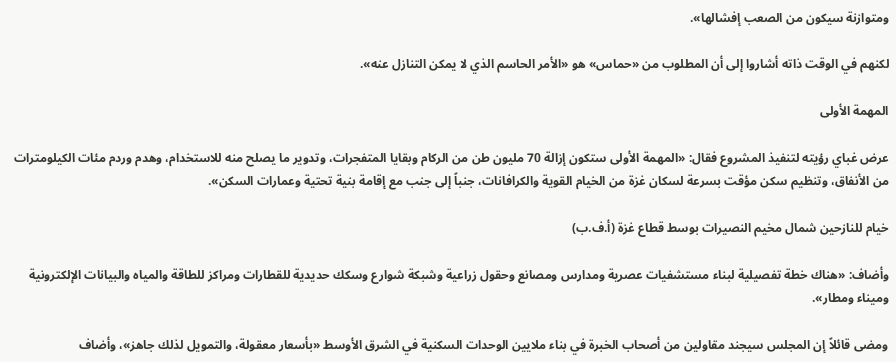ومتوازنة سيكون من الصعب إفشالها».

لكنهم في الوقت ذاته أشاروا إلى أن المطلوب من «حماس» هو «الأمر الحاسم الذي لا يمكن التنازل عنه».

المهمة الأولى

عرض غباي رؤيته لتنفيذ المشروع فقال: «المهمة الأولى ستكون إزالة 70 مليون طن من الركام وبقايا المتفجرات، وتدوير ما يصلح منه للاستخدام، وهدم وردم مئات الكيلومترات من الأنفاق، وتنظيم سكن مؤقت بسرعة لسكان غزة من الخيام القوية والكرافانات، جنباً إلى جنب مع إقامة بنية تحتية وعمارات السكن».

خيام للنازحين شمال مخيم النصيرات بوسط قطاع غزة (أ.ف.ب)

وأضاف: «هناك خطة تفصيلية لبناء مستشفيات عصرية ومدارس ومصانع وحقول زراعية وشبكة شوارع وسكك حديدية للقطارات ومراكز للطاقة والمياه والبيانات الإلكترونية وميناء ومطار».

ومضى قائلاً إن المجلس سيجند مقاولين من أصحاب الخبرة في بناء ملايين الوحدات السكنية في الشرق الأوسط «بأسعار معقولة، والتمويل لذلك جاهز»، وأضاف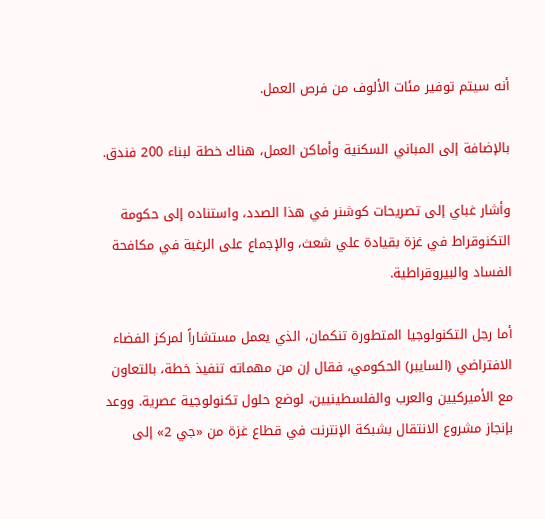أنه سيتم توفير مئات الألوف من فرص العمل.

بالإضافة إلى المباني السكنية وأماكن العمل، هناك خطة لبناء 200 فندق.

وأشار غباي إلى تصريحات كوشنر في هذا الصدد، واستناده إلى حكومة التكنوقراط في غزة بقيادة علي شعث، والإجماع على الرغبة في مكافحة الفساد والبيروقراطية.

أما رجل التكنولوجيا المتطورة تنكمان، الذي يعمل مستشاراً لمركز الفضاء الافتراضي (السايبر) الحكومي، فقال إن من مهماته تنفيذ خطة، بالتعاون مع الأميركيين والعرب والفلسطينيين، لوضع حلول تكنولوجية عصرية. ووعد بإنجاز مشروع الانتقال بشبكة الإنترنت في قطاع غزة من «جي 2» إلى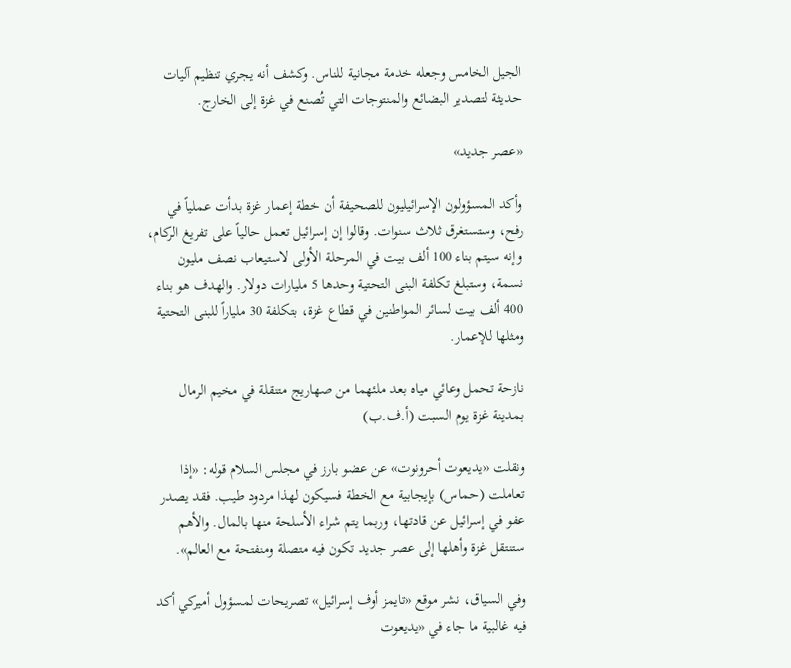الجيل الخامس وجعله خدمة مجانية للناس. وكشف أنه يجري تنظيم آليات حديثة لتصدير البضائع والمنتوجات التي تُصنع في غزة إلى الخارج.

«عصر جديد»

وأكد المسؤولون الإسرائيليون للصحيفة أن خطة إعمار غزة بدأت عملياً في رفح، وستستغرق ثلاث سنوات. وقالوا إن إسرائيل تعمل حالياً على تفريغ الركام، وإنه سيتم بناء 100 ألف بيت في المرحلة الأولى لاستيعاب نصف مليون نسمة، وستبلغ تكلفة البنى التحتية وحدها 5 مليارات دولار. والهدف هو بناء 400 ألف بيت لسائر المواطنين في قطاع غزة، بتكلفة 30 ملياراً للبنى التحتية ومثلها للإعمار.

نازحة تحمل وعائي مياه بعد ملئهما من صهاريج متنقلة في مخيم الرمال بمدينة غزة يوم السبت (أ.ف.ب)

ونقلت «يديعوت أحرونوت» عن عضو بارز في مجلس السلام قوله: «إذا تعاملت (حماس) بإيجابية مع الخطة فسيكون لهذا مردود طيب. فقد يصدر عفو في إسرائيل عن قادتها، وربما يتم شراء الأسلحة منها بالمال. والأهم ستنتقل غزة وأهلها إلى عصر جديد تكون فيه متصلة ومنفتحة مع العالم».

وفي السياق، نشر موقع «تايمز أوف إسرائيل» تصريحات لمسؤول أميركي أكد فيه غالبية ما جاء في «يديعوت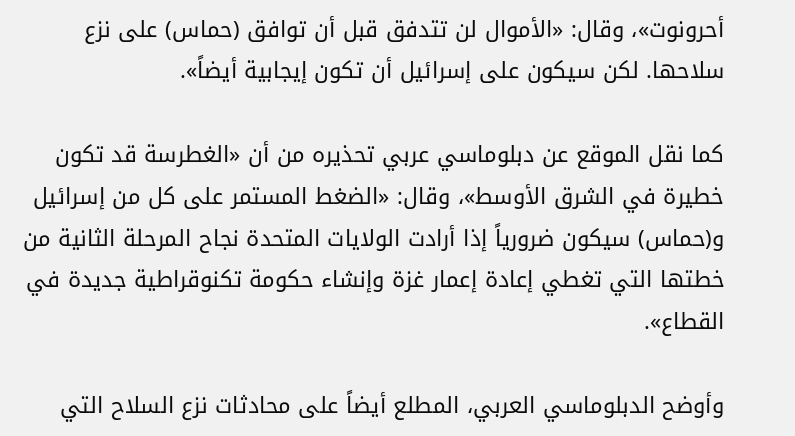أحرونوت»، وقال: «الأموال لن تتدفق قبل أن توافق (حماس) على نزع سلاحها. لكن سيكون على إسرائيل أن تكون إيجابية أيضاً».

كما نقل الموقع عن دبلوماسي عربي تحذيره من أن «الغطرسة قد تكون خطيرة في الشرق الأوسط»، وقال: «الضغط المستمر على كل من إسرائيل و(حماس) سيكون ضرورياً إذا أرادت الولايات المتحدة نجاح المرحلة الثانية من خطتها التي تغطي إعادة إعمار غزة وإنشاء حكومة تكنوقراطية جديدة في القطاع».

وأوضح الدبلوماسي العربي، المطلع أيضاً على محادثات نزع السلاح التي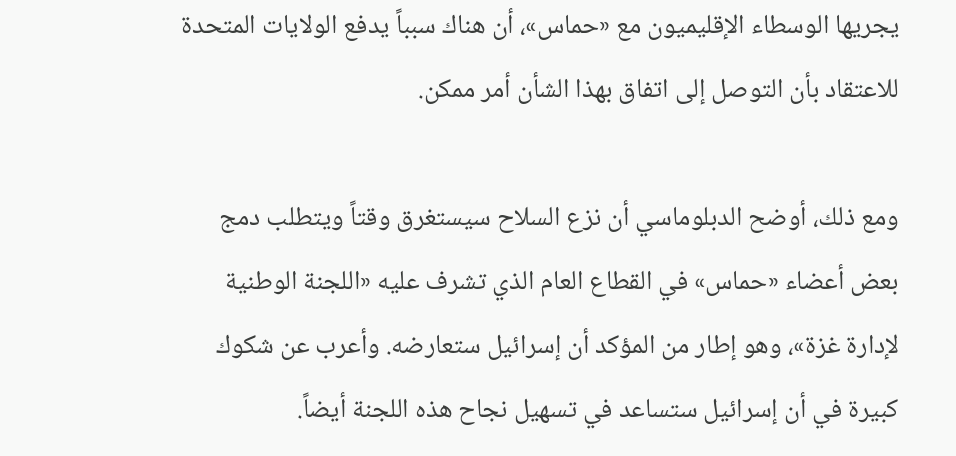يجريها الوسطاء الإقليميون مع «حماس»، أن هناك سبباً يدفع الولايات المتحدة للاعتقاد بأن التوصل إلى اتفاق بهذا الشأن أمر ممكن.

ومع ذلك، أوضح الدبلوماسي أن نزع السلاح سيستغرق وقتاً ويتطلب دمج بعض أعضاء «حماس» في القطاع العام الذي تشرف عليه «اللجنة الوطنية لإدارة غزة»، وهو إطار من المؤكد أن إسرائيل ستعارضه. وأعرب عن شكوك كبيرة في أن إسرائيل ستساعد في تسهيل نجاح هذه اللجنة أيضاً.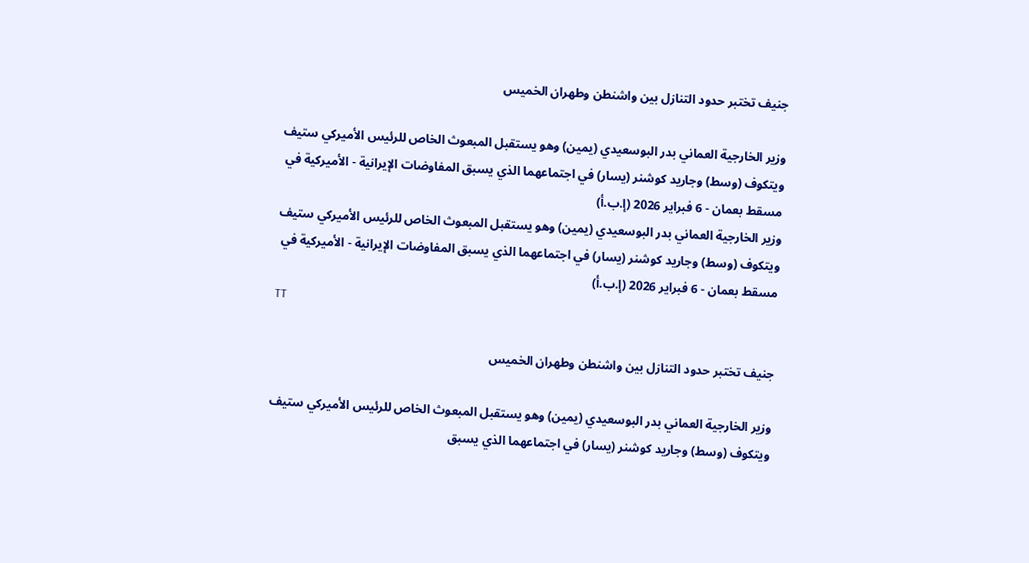جنيف تختبر حدود التنازل بين واشنطن وطهران الخميس

وزير الخارجية العماني بدر البوسعيدي (يمين) وهو يستقبل المبعوث الخاص للرئيس الأميركي ستيف ويتكوف (وسط) وجاريد كوشنر (يسار) في اجتماعهما الذي يسبق المفاوضات الإيرانية - الأميركية في مسقط بعمان - 6 فبراير 2026 (إ.ب.أ)
وزير الخارجية العماني بدر البوسعيدي (يمين) وهو يستقبل المبعوث الخاص للرئيس الأميركي ستيف ويتكوف (وسط) وجاريد كوشنر (يسار) في اجتماعهما الذي يسبق المفاوضات الإيرانية - الأميركية في مسقط بعمان - 6 فبراير 2026 (إ.ب.أ)
TT

جنيف تختبر حدود التنازل بين واشنطن وطهران الخميس

وزير الخارجية العماني بدر البوسعيدي (يمين) وهو يستقبل المبعوث الخاص للرئيس الأميركي ستيف ويتكوف (وسط) وجاريد كوشنر (يسار) في اجتماعهما الذي يسبق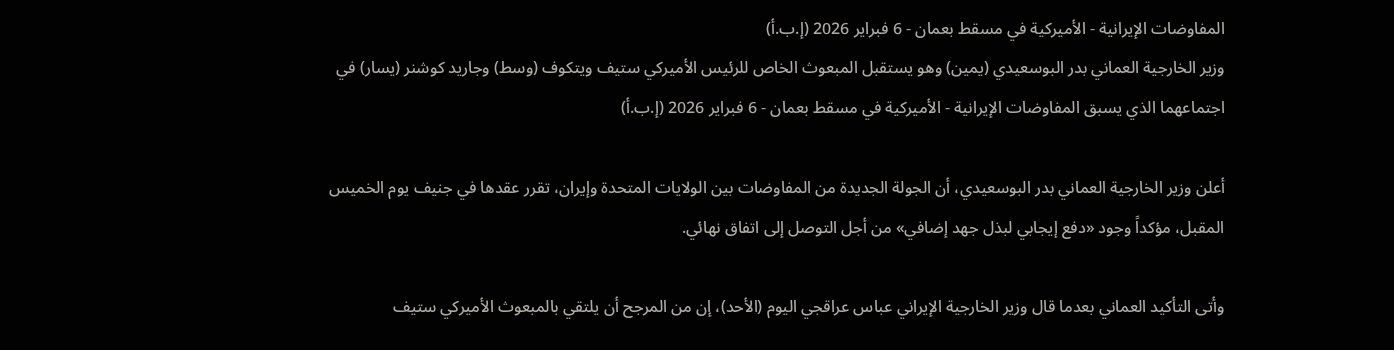المفاوضات الإيرانية - الأميركية في مسقط بعمان - 6 فبراير 2026 (إ.ب.أ)
وزير الخارجية العماني بدر البوسعيدي (يمين) وهو يستقبل المبعوث الخاص للرئيس الأميركي ستيف ويتكوف (وسط) وجاريد كوشنر (يسار) في اجتماعهما الذي يسبق المفاوضات الإيرانية - الأميركية في مسقط بعمان - 6 فبراير 2026 (إ.ب.أ)

أعلن وزير الخارجية العماني بدر البوسعيدي، أن الجولة الجديدة من المفاوضات بين الولايات المتحدة وإيران، تقرر عقدها في جنيف يوم الخميس المقبل، مؤكداً وجود «دفع إيجابي لبذل جهد إضافي» من أجل التوصل إلى اتفاق نهائي.

وأتى التأكيد العماني بعدما قال وزير الخارجية الإيراني عباس عراقجي اليوم (الأحد)، إن من المرجح أن ‌يلتقي بالمبعوث الأميركي ‌ستيف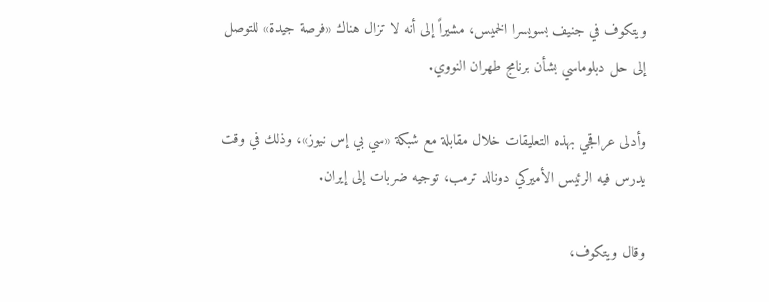ويتكوف ‌في جنيف بسويسرا الخميس، مشيراً إلى أنه لا تزال هناك «فرصة جيدة» للتوصل إلى ‌حل ‌دبلوماسي بشأن ‌برنامج طهران النووي.

وأدلى ‌عراقجي بهذه التعليقات خلال مقابلة مع شبكة «سي بي إس نيوز»، وذلك في وقت يدرس فيه الرئيس الأميركي دونالد ترمب، توجيه ضربات إلى إيران.

وقال ويتكوف،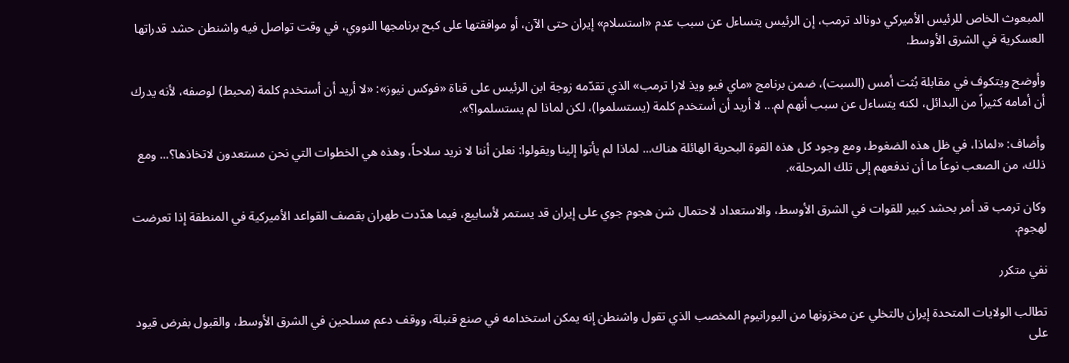المبعوث الخاص للرئيس الأميركي دونالد ترمب، إن الرئيس يتساءل عن سبب عدم «استسلام» إيران حتى الآن، أو موافقتها على كبح برنامجها النووي، في وقت تواصل فيه واشنطن حشد قدراتها العسكرية في الشرق الأوسط.

وأوضح ويتكوف في مقابلة بُثت أمس (السبت)، ضمن برنامج «ماي فيو ويذ لارا ترمب» الذي تقدّمه زوجة ابن الرئيس على قناة «فوكس نيوز»: «لا أريد أن أستخدم كلمة (محبط) لوصفه، لأنه يدرك أن أمامه كثيراً من البدائل، لكنه يتساءل عن سبب أنهم لم... لا أريد أن أستخدم كلمة (يستسلموا)، لكن لماذا لم يستسلموا؟».

وأضاف: «لماذا، في ظل هذه الضغوط، ومع وجود كل هذه القوة البحرية الهائلة هناك... لماذا لم يأتوا إلينا ويقولوا: نعلن أننا لا نريد سلاحاً، وهذه هي الخطوات التي نحن مستعدون لاتخاذها؟... ومع ذلك، من الصعب نوعاً ما أن ندفعهم إلى تلك المرحلة».

وكان ترمب قد أمر بحشد كبير للقوات في الشرق الأوسط، والاستعداد لاحتمال شن هجوم جوي على إيران قد يستمر لأسابيع، فيما هدّدت طهران بقصف القواعد الأميركية في المنطقة إذا تعرضت لهجوم.

نفي متكرر

تطالب الولايات المتحدة إيران بالتخلي عن مخزونها من اليورانيوم المخصب الذي تقول واشنطن إنه يمكن استخدامه في صنع قنبلة، ووقف دعم مسلحين في الشرق الأوسط، والقبول بفرض قيود على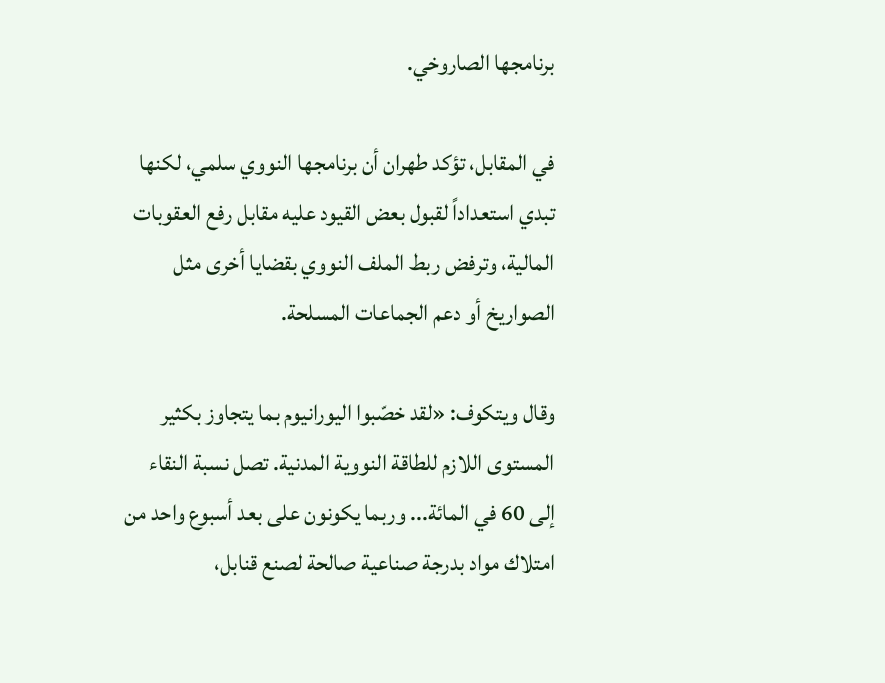برنامجها الصاروخي.

في المقابل، تؤكد طهران أن برنامجها النووي سلمي، لكنها تبدي استعداداً لقبول بعض القيود عليه مقابل رفع العقوبات المالية، وترفض ربط الملف النووي بقضايا أخرى مثل الصواريخ أو دعم الجماعات المسلحة.

وقال ويتكوف: «لقد خصّبوا اليورانيوم بما يتجاوز بكثير المستوى اللازم للطاقة النووية المدنية. تصل نسبة النقاء إلى 60 في المائة... وربما يكونون على بعد أسبوع واحد من امتلاك مواد بدرجة صناعية صالحة لصنع قنابل،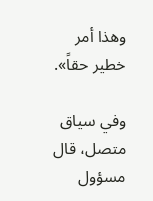وهذا أمر خطير حقاً».

وفي سياق متصل، قال مسؤول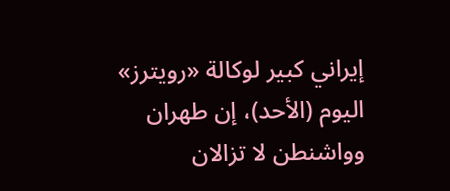إيراني كبير لوكالة «رويترز» اليوم (الأحد)، إن طهران وواشنطن لا تزالان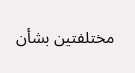مختلفتين بشأن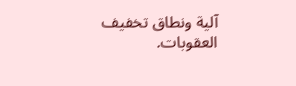آلية ونطاق تخفيف العقوبات.